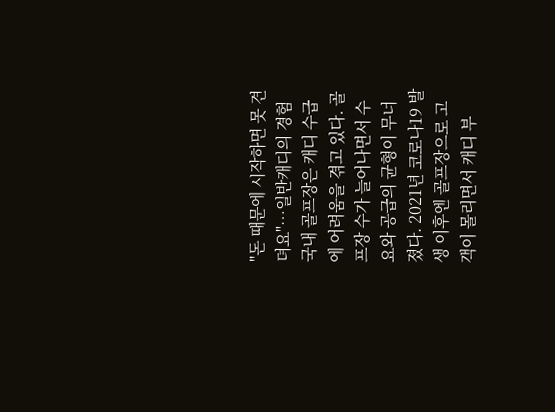"돈 때문에 시작하면 못 견뎌요"…일반캐디의 경험
국내 골프장은 캐디 수급에 어려움을 겪고 있다. 골프장 수가 늘어나면서 수요와 공급의 균형이 무너졌다. 2021년 코로나19 발생 이후엔 골프장으로 고객이 몰리면서 캐디 부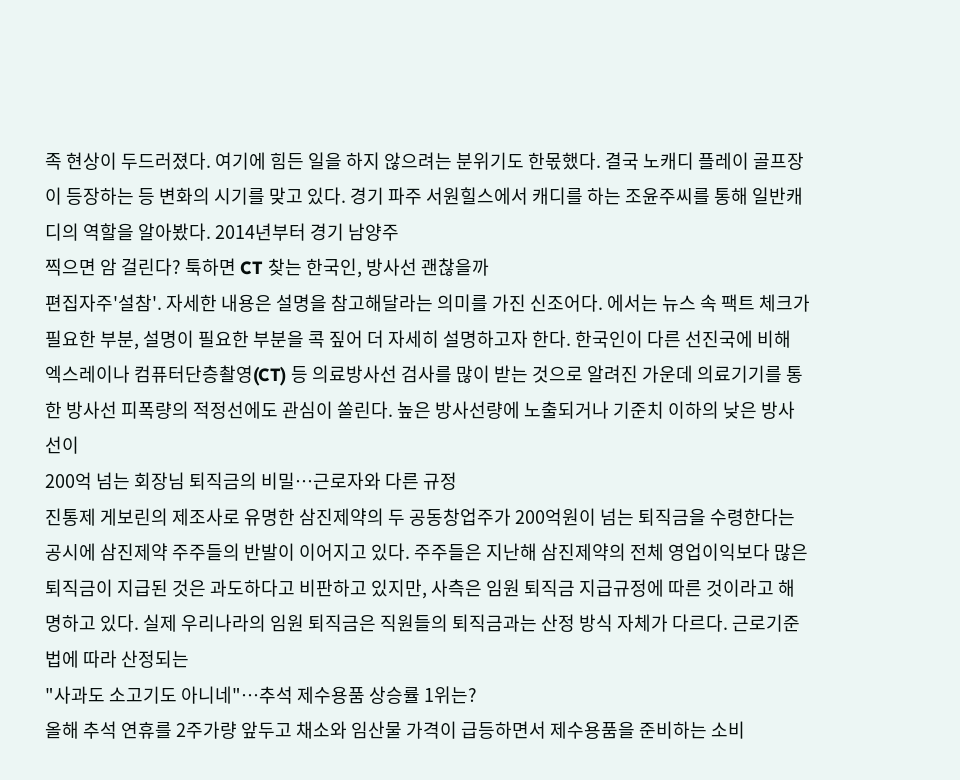족 현상이 두드러졌다. 여기에 힘든 일을 하지 않으려는 분위기도 한몫했다. 결국 노캐디 플레이 골프장이 등장하는 등 변화의 시기를 맞고 있다. 경기 파주 서원힐스에서 캐디를 하는 조윤주씨를 통해 일반캐디의 역할을 알아봤다. 2014년부터 경기 남양주
찍으면 암 걸린다? 툭하면 CT 찾는 한국인, 방사선 괜찮을까
편집자주'설참'. 자세한 내용은 설명을 참고해달라는 의미를 가진 신조어다. 에서는 뉴스 속 팩트 체크가 필요한 부분, 설명이 필요한 부분을 콕 짚어 더 자세히 설명하고자 한다. 한국인이 다른 선진국에 비해 엑스레이나 컴퓨터단층촬영(CT) 등 의료방사선 검사를 많이 받는 것으로 알려진 가운데 의료기기를 통한 방사선 피폭량의 적정선에도 관심이 쏠린다. 높은 방사선량에 노출되거나 기준치 이하의 낮은 방사선이
200억 넘는 회장님 퇴직금의 비밀…근로자와 다른 규정
진통제 게보린의 제조사로 유명한 삼진제약의 두 공동창업주가 200억원이 넘는 퇴직금을 수령한다는 공시에 삼진제약 주주들의 반발이 이어지고 있다. 주주들은 지난해 삼진제약의 전체 영업이익보다 많은 퇴직금이 지급된 것은 과도하다고 비판하고 있지만, 사측은 임원 퇴직금 지급규정에 따른 것이라고 해명하고 있다. 실제 우리나라의 임원 퇴직금은 직원들의 퇴직금과는 산정 방식 자체가 다르다. 근로기준법에 따라 산정되는
"사과도 소고기도 아니네"…추석 제수용품 상승률 1위는?
올해 추석 연휴를 2주가량 앞두고 채소와 임산물 가격이 급등하면서 제수용품을 준비하는 소비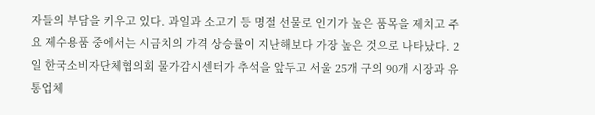자들의 부담을 키우고 있다. 과일과 소고기 등 명절 선물로 인기가 높은 품목을 제치고 주요 제수용품 중에서는 시금치의 가격 상승률이 지난해보다 가장 높은 것으로 나타났다. 2일 한국소비자단체협의회 물가감시센터가 추석을 앞두고 서울 25개 구의 90개 시장과 유통업체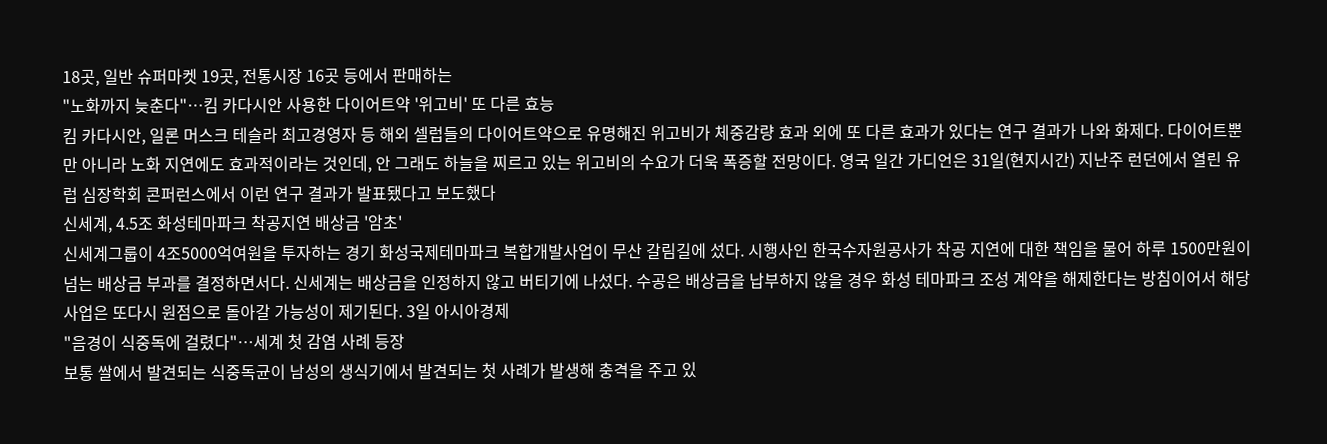18곳, 일반 슈퍼마켓 19곳, 전통시장 16곳 등에서 판매하는
"노화까지 늦춘다"…킴 카다시안 사용한 다이어트약 '위고비' 또 다른 효능
킴 카다시안, 일론 머스크 테슬라 최고경영자 등 해외 셀럽들의 다이어트약으로 유명해진 위고비가 체중감량 효과 외에 또 다른 효과가 있다는 연구 결과가 나와 화제다. 다이어트뿐만 아니라 노화 지연에도 효과적이라는 것인데, 안 그래도 하늘을 찌르고 있는 위고비의 수요가 더욱 폭증할 전망이다. 영국 일간 가디언은 31일(현지시간) 지난주 런던에서 열린 유럽 심장학회 콘퍼런스에서 이런 연구 결과가 발표됐다고 보도했다
신세계, 4.5조 화성테마파크 착공지연 배상금 '암초'
신세계그룹이 4조5000억여원을 투자하는 경기 화성국제테마파크 복합개발사업이 무산 갈림길에 섰다. 시행사인 한국수자원공사가 착공 지연에 대한 책임을 물어 하루 1500만원이 넘는 배상금 부과를 결정하면서다. 신세계는 배상금을 인정하지 않고 버티기에 나섰다. 수공은 배상금을 납부하지 않을 경우 화성 테마파크 조성 계약을 해제한다는 방침이어서 해당 사업은 또다시 원점으로 돌아갈 가능성이 제기된다. 3일 아시아경제
"음경이 식중독에 걸렸다"…세계 첫 감염 사례 등장
보통 쌀에서 발견되는 식중독균이 남성의 생식기에서 발견되는 첫 사례가 발생해 충격을 주고 있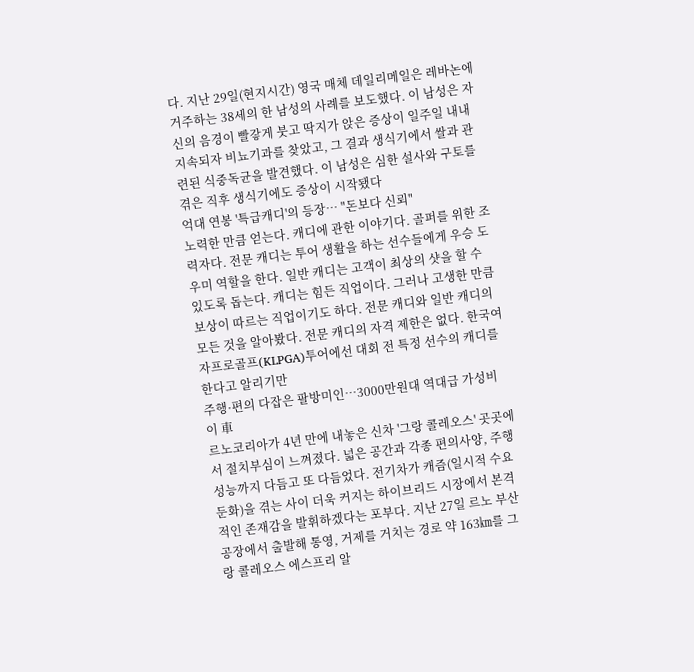다. 지난 29일(현지시간) 영국 매체 데일리메일은 레바논에 거주하는 38세의 한 남성의 사례를 보도했다. 이 남성은 자신의 음경이 빨갛게 붓고 딱지가 앉은 증상이 일주일 내내 지속되자 비뇨기과를 찾았고, 그 결과 생식기에서 쌀과 관련된 식중독균을 발견했다. 이 남성은 심한 설사와 구토를 겪은 직후 생식기에도 증상이 시작됐다
억대 연봉 '특급캐디'의 등장… "돈보다 신뢰"
노력한 만큼 얻는다. 캐디에 관한 이야기다. 골퍼를 위한 조력자다. 전문 캐디는 투어 생활을 하는 선수들에게 우승 도우미 역할을 한다. 일반 캐디는 고객이 최상의 샷을 할 수 있도록 돕는다. 캐디는 힘든 직업이다. 그러나 고생한 만큼 보상이 따르는 직업이기도 하다. 전문 캐디와 일반 캐디의 모든 것을 알아봤다. 전문 캐디의 자격 제한은 없다. 한국여자프로골프(KLPGA)투어에선 대회 전 특정 선수의 캐디를 한다고 알리기만
주행·편의 다잡은 팔방미인…3000만원대 역대급 가성비 이 車
르노코리아가 4년 만에 내놓은 신차 '그랑 콜레오스' 곳곳에서 절치부심이 느껴졌다. 넓은 공간과 각종 편의사양, 주행성능까지 다듬고 또 다듬었다. 전기차가 캐즘(일시적 수요 둔화)을 겪는 사이 더욱 커지는 하이브리드 시장에서 본격적인 존재감을 발휘하겠다는 포부다. 지난 27일 르노 부산공장에서 출발해 통영, 거제를 거치는 경로 약 163㎞를 그랑 콜레오스 에스프리 알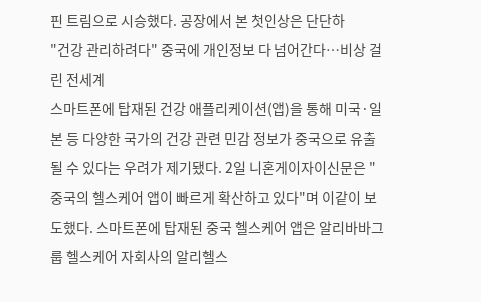핀 트림으로 시승했다. 공장에서 본 첫인상은 단단하
"건강 관리하려다" 중국에 개인정보 다 넘어간다…비상 걸린 전세계
스마트폰에 탑재된 건강 애플리케이션(앱)을 통해 미국·일본 등 다양한 국가의 건강 관련 민감 정보가 중국으로 유출될 수 있다는 우려가 제기됐다. 2일 니혼게이자이신문은 "중국의 헬스케어 앱이 빠르게 확산하고 있다"며 이같이 보도했다. 스마트폰에 탑재된 중국 헬스케어 앱은 알리바바그룹 헬스케어 자회사의 알리헬스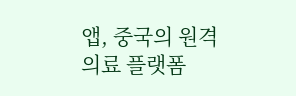앱, 중국의 원격 의료 플랫폼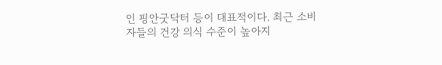인 핑안굿닥터 등이 대표적이다. 최근 소비자들의 건강 의식 수준이 높아지